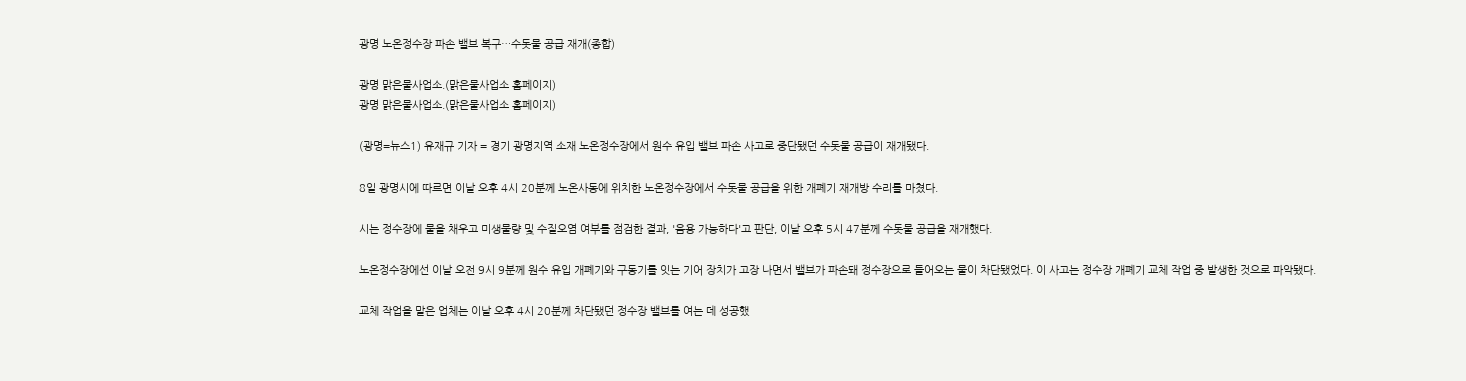광명 노온정수장 파손 밸브 복구…수돗물 공급 재개(종합)

광명 맑은물사업소.(맑은물사업소 홈페이지)
광명 맑은물사업소.(맑은물사업소 홈페이지)

(광명=뉴스1) 유재규 기자 = 경기 광명지역 소재 노온정수장에서 원수 유입 밸브 파손 사고로 중단됐던 수돗물 공급이 재개됐다.

8일 광명시에 따르면 이날 오후 4시 20분께 노온사동에 위치한 노온정수장에서 수돗물 공급을 위한 개폐기 재개방 수리를 마쳤다.

시는 정수장에 물을 채우고 미생물량 및 수질오염 여부를 점검한 결과, '음용 가능하다'고 판단, 이날 오후 5시 47분께 수돗물 공급을 재개했다.

노온정수장에선 이날 오전 9시 9분께 원수 유입 개폐기와 구동기를 잇는 기어 장치가 고장 나면서 밸브가 파손돼 정수장으로 들어오는 물이 차단됐었다. 이 사고는 정수장 개폐기 교체 작업 중 발생한 것으로 파악됐다.

교체 작업을 맡은 업체는 이날 오후 4시 20분께 차단됐던 정수장 밸브를 여는 데 성공했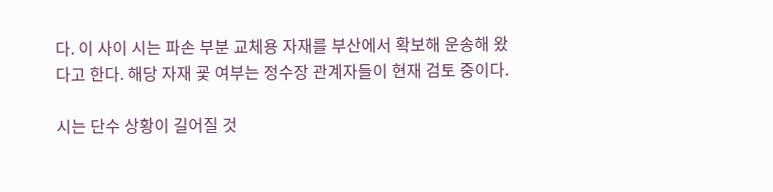다. 이 사이 시는 파손 부분 교체용 자재를 부산에서 확보해 운송해 왔다고 한다. 해당 자재 굧 여부는 정수장 관계자들이 현재 검토 중이다.

시는 단수 상황이 길어질 것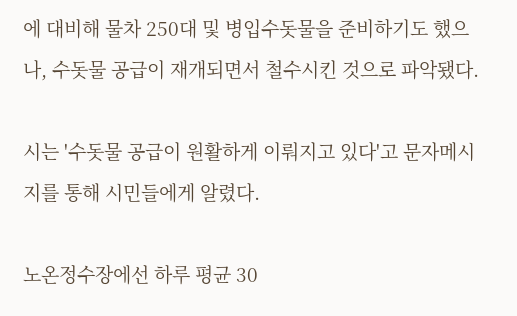에 대비해 물차 250대 및 병입수돗물을 준비하기도 했으나, 수돗물 공급이 재개되면서 철수시킨 것으로 파악됐다.

시는 '수돗물 공급이 원활하게 이뤄지고 있다'고 문자메시지를 통해 시민들에게 알렸다.

노온정수장에선 하루 평균 30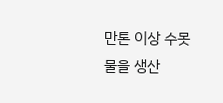만톤 이상 수못물을 생산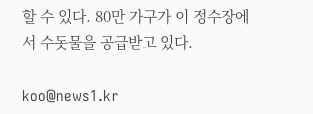할 수 있다. 80만 가구가 이 정수장에서 수돗물을 공급받고 있다.

koo@news1.kr